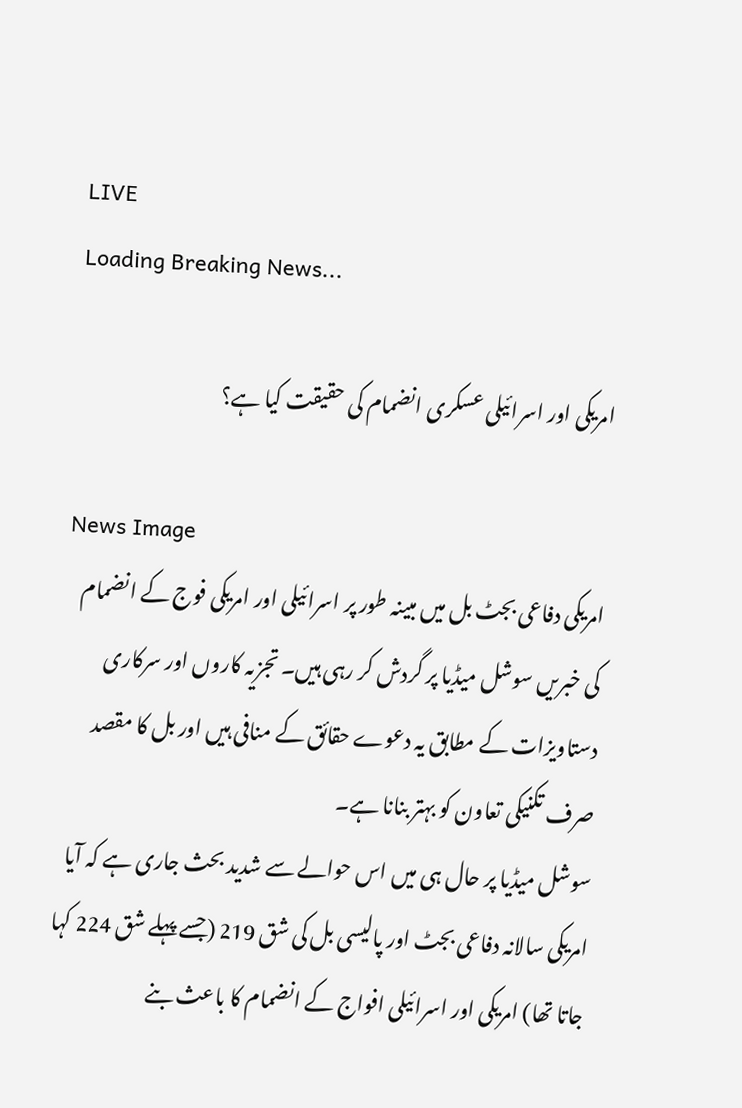LIVE
Loading Breaking News...

امریکی اور اسرائیلی عسکری انضمام کی حقیقت کیا ہے؟

News Image
امریکی دفاعی بجٹ بل میں مبینہ طور پر اسرائیلی اور امریکی فوج کے انضمام کی خبریں سوشل میڈیا پر گردش کر رہی ہیں۔ تجزیہ کاروں اور سرکاری دستاویزات کے مطابق یہ دعوے حقائق کے منافی ہیں اور بل کا مقصد صرف تکنیکی تعاون کو بہتر بنانا ہے۔
سوشل میڈیا پر حال ہی میں اس حوالے سے شدید بحث جاری ہے کہ آیا امریکی سالانہ دفاعی بجٹ اور پالیسی بل کی شق 219 (جسے پہلے شق 224 کہا جاتا تھا) امریکی اور اسرائیلی افواج کے انضمام کا باعث بنے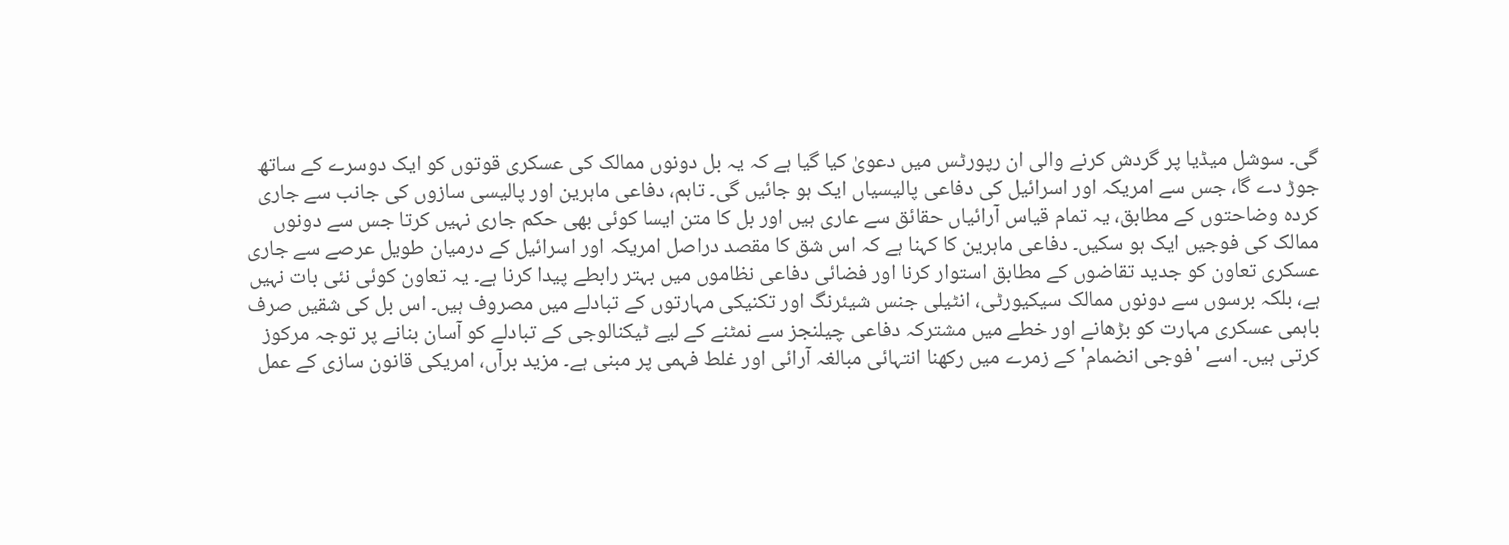گی۔ سوشل میڈیا پر گردش کرنے والی ان رپورٹس میں دعویٰ کیا گیا ہے کہ یہ بل دونوں ممالک کی عسکری قوتوں کو ایک دوسرے کے ساتھ جوڑ دے گا، جس سے امریکہ اور اسرائیل کی دفاعی پالیسیاں ایک ہو جائیں گی۔ تاہم، دفاعی ماہرین اور پالیسی سازوں کی جانب سے جاری کردہ وضاحتوں کے مطابق، یہ تمام قیاس آرائیاں حقائق سے عاری ہیں اور بل کا متن ایسا کوئی بھی حکم جاری نہیں کرتا جس سے دونوں ممالک کی فوجیں ایک ہو سکیں۔ دفاعی ماہرین کا کہنا ہے کہ اس شق کا مقصد دراصل امریکہ اور اسرائیل کے درمیان طویل عرصے سے جاری عسکری تعاون کو جدید تقاضوں کے مطابق استوار کرنا اور فضائی دفاعی نظاموں میں بہتر رابطے پیدا کرنا ہے۔ یہ تعاون کوئی نئی بات نہیں ہے، بلکہ برسوں سے دونوں ممالک سیکیورٹی، انٹیلی جنس شیئرنگ اور تکنیکی مہارتوں کے تبادلے میں مصروف ہیں۔ اس بل کی شقیں صرف باہمی عسکری مہارت کو بڑھانے اور خطے میں مشترکہ دفاعی چیلنجز سے نمٹنے کے لیے ٹیکنالوجی کے تبادلے کو آسان بنانے پر توجہ مرکوز کرتی ہیں۔ اسے 'فوجی انضمام' کے زمرے میں رکھنا انتہائی مبالغہ آرائی اور غلط فہمی پر مبنی ہے۔ مزید برآں، امریکی قانون سازی کے عمل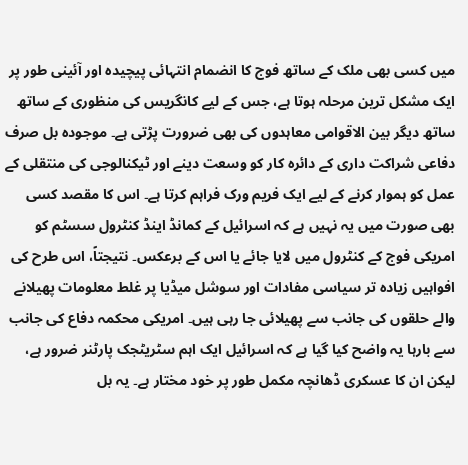میں کسی بھی ملک کے ساتھ فوج کا انضمام انتہائی پیچیدہ اور آئینی طور پر ایک مشکل ترین مرحلہ ہوتا ہے، جس کے لیے کانگریس کی منظوری کے ساتھ ساتھ دیگر بین الاقوامی معاہدوں کی بھی ضرورت پڑتی ہے۔ موجودہ بل صرف دفاعی شراکت داری کے دائرہ کار کو وسعت دینے اور ٹیکنالوجی کی منتقلی کے عمل کو ہموار کرنے کے لیے ایک فریم ورک فراہم کرتا ہے۔ اس کا مقصد کسی بھی صورت میں یہ نہیں ہے کہ اسرائیل کے کمانڈ اینڈ کنٹرول سسٹم کو امریکی فوج کے کنٹرول میں لایا جائے یا اس کے برعکس۔ نتیجتاً، اس طرح کی افواہیں زیادہ تر سیاسی مفادات اور سوشل میڈیا پر غلط معلومات پھیلانے والے حلقوں کی جانب سے پھیلائی جا رہی ہیں۔ امریکی محکمہ دفاع کی جانب سے بارہا یہ واضح کیا گیا ہے کہ اسرائیل ایک اہم سٹریٹجک پارٹنر ضرور ہے، لیکن ان کا عسکری ڈھانچہ مکمل طور پر خود مختار ہے۔ یہ بل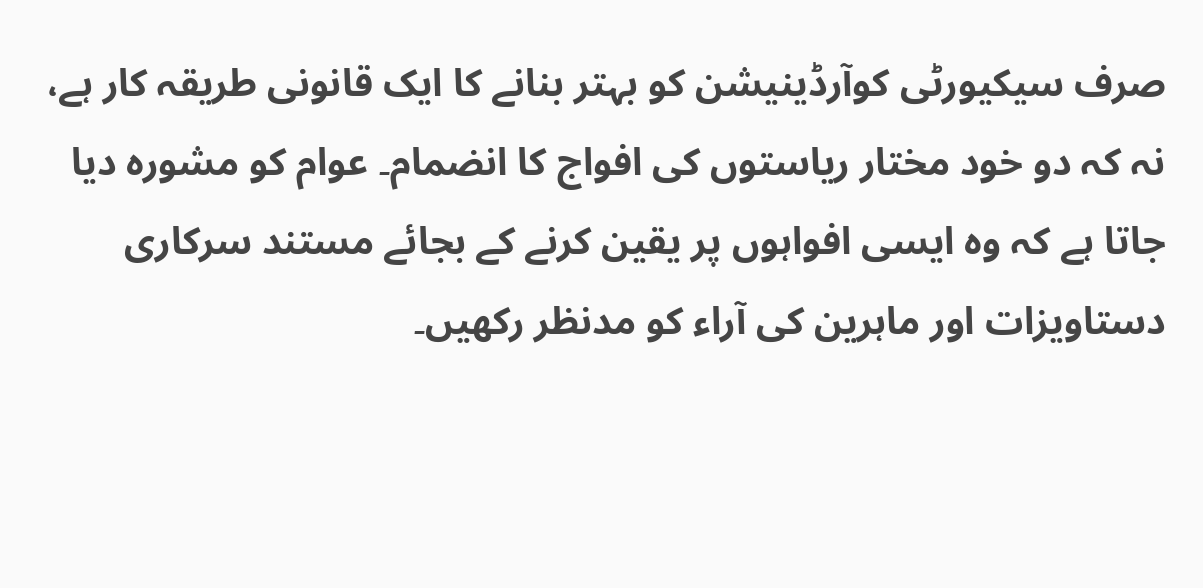صرف سیکیورٹی کوآرڈینیشن کو بہتر بنانے کا ایک قانونی طریقہ کار ہے، نہ کہ دو خود مختار ریاستوں کی افواج کا انضمام۔ عوام کو مشورہ دیا جاتا ہے کہ وہ ایسی افواہوں پر یقین کرنے کے بجائے مستند سرکاری دستاویزات اور ماہرین کی آراء کو مدنظر رکھیں۔